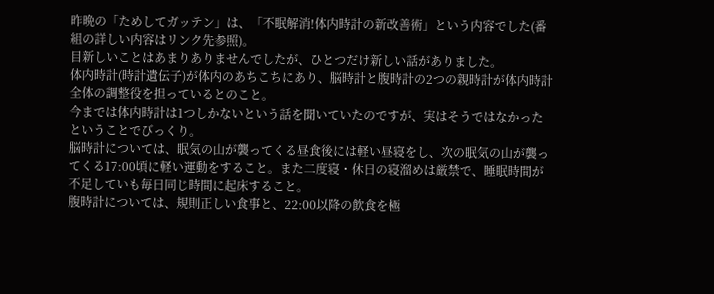昨晩の「ためしてガッテン」は、「不眠解消!体内時計の新改善術」という内容でした(番組の詳しい内容はリンク先参照)。
目新しいことはあまりありませんでしたが、ひとつだけ新しい話がありました。
体内時計(時計遺伝子)が体内のあちこちにあり、脳時計と腹時計の2つの親時計が体内時計全体の調整役を担っているとのこと。
今までは体内時計は1つしかないという話を聞いていたのですが、実はそうではなかったということでびっくり。
脳時計については、眠気の山が襲ってくる昼食後には軽い昼寝をし、次の眠気の山が襲ってくる17:00頃に軽い運動をすること。また二度寝・休日の寝溜めは厳禁で、睡眠時間が不足していも毎日同じ時間に起床すること。
腹時計については、規則正しい食事と、22:00以降の飲食を極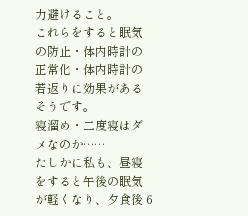力避けること。
これらをすると眠気の防止・体内時計の正常化・体内時計の若返りに効果があるそうです。
寝溜め・二度寝はダメなのか……
たしかに私も、昼寝をすると午後の眠気が軽くなり、夕食後 6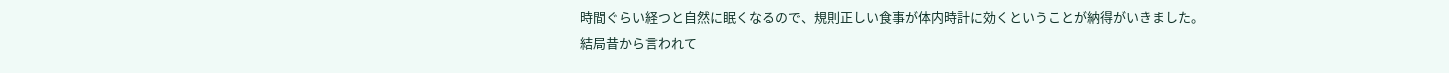時間ぐらい経つと自然に眠くなるので、規則正しい食事が体内時計に効くということが納得がいきました。
結局昔から言われて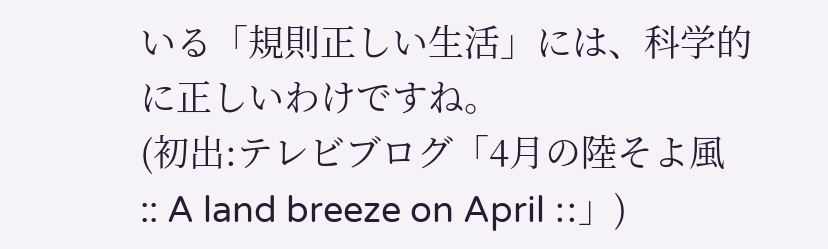いる「規則正しい生活」には、科学的に正しいわけですね。
(初出:テレビブログ「4月の陸そよ風 :: A land breeze on April ::」)